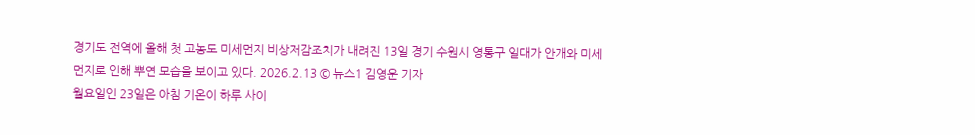경기도 전역에 올해 첫 고농도 미세먼지 비상저감조치가 내려진 13일 경기 수원시 영통구 일대가 안개와 미세먼지로 인해 뿌연 모습을 보이고 있다. 2026.2.13 © 뉴스1 김영운 기자
월요일인 23일은 아침 기온이 하루 사이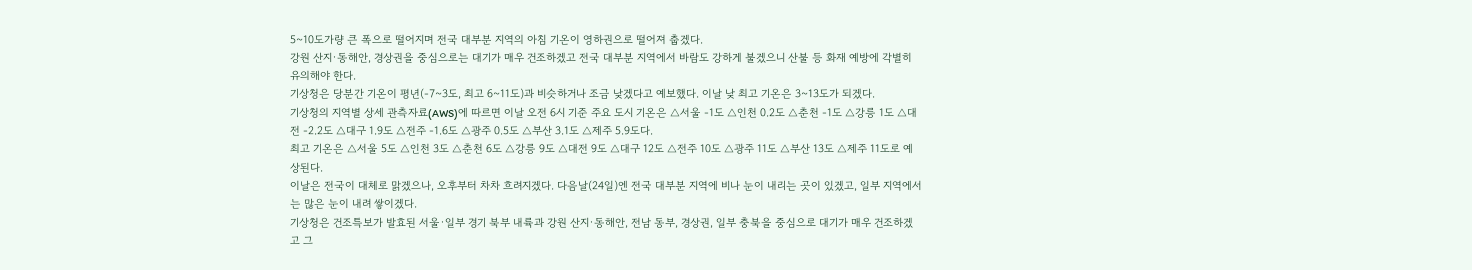5~10도가량 큰 폭으로 떨어지며 전국 대부분 지역의 아침 기온이 영하권으로 떨어져 춥겠다.
강원 산지·동해안, 경상권을 중심으로는 대기가 매우 건조하겠고 전국 대부분 지역에서 바람도 강하게 불겠으니 산불 등 화재 예방에 각별히 유의해야 한다.
기상청은 당분간 기온이 평년(-7~3도, 최고 6~11도)과 비슷하거나 조금 낮겠다고 예보했다. 이날 낮 최고 기온은 3~13도가 되겠다.
기상청의 지역별 상세 관측자료(AWS)에 따르면 이날 오전 6시 기준 주요 도시 기온은 △서울 -1도 △인천 0.2도 △춘천 -1도 △강릉 1도 △대전 -2.2도 △대구 1.9도 △전주 -1.6도 △광주 0.5도 △부산 3.1도 △제주 5.9도다.
최고 기온은 △서울 5도 △인천 3도 △춘천 6도 △강릉 9도 △대전 9도 △대구 12도 △전주 10도 △광주 11도 △부산 13도 △제주 11도로 예상된다.
이날은 전국이 대체로 맑겠으나, 오후부터 차차 흐려지겠다. 다음날(24일)엔 전국 대부분 지역에 비나 눈이 내리는 곳이 있겠고, 일부 지역에서는 많은 눈이 내려 쌓이겠다.
기상청은 건조특보가 발효된 서울·일부 경기 북부 내륙과 강원 산지·동해안, 전남 동부, 경상권, 일부 충북을 중심으로 대기가 매우 건조하겠고 그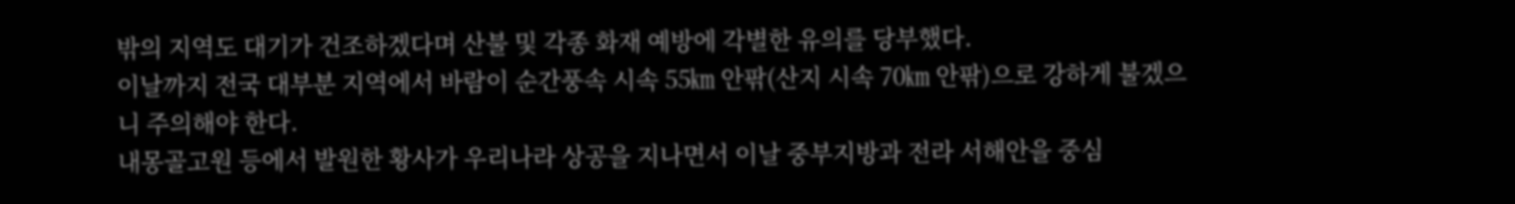밖의 지역도 대기가 건조하겠다며 산불 및 각종 화재 예방에 각별한 유의를 당부했다.
이날까지 전국 대부분 지역에서 바람이 순간풍속 시속 55㎞ 안팎(산지 시속 70㎞ 안팎)으로 강하게 불겠으니 주의해야 한다.
내몽골고원 등에서 발원한 황사가 우리나라 상공을 지나면서 이날 중부지방과 전라 서해안을 중심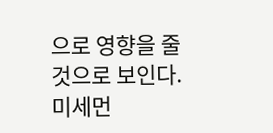으로 영향을 줄 것으로 보인다.
미세먼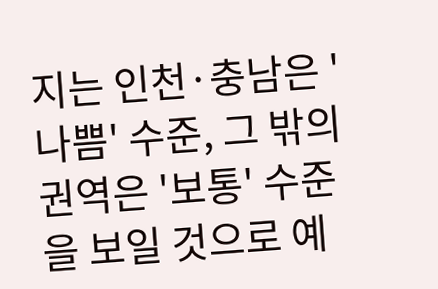지는 인천·충남은 '나쁨' 수준, 그 밖의 권역은 '보통' 수준을 보일 것으로 예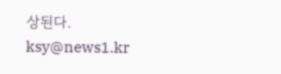상된다.
ksy@news1.kr